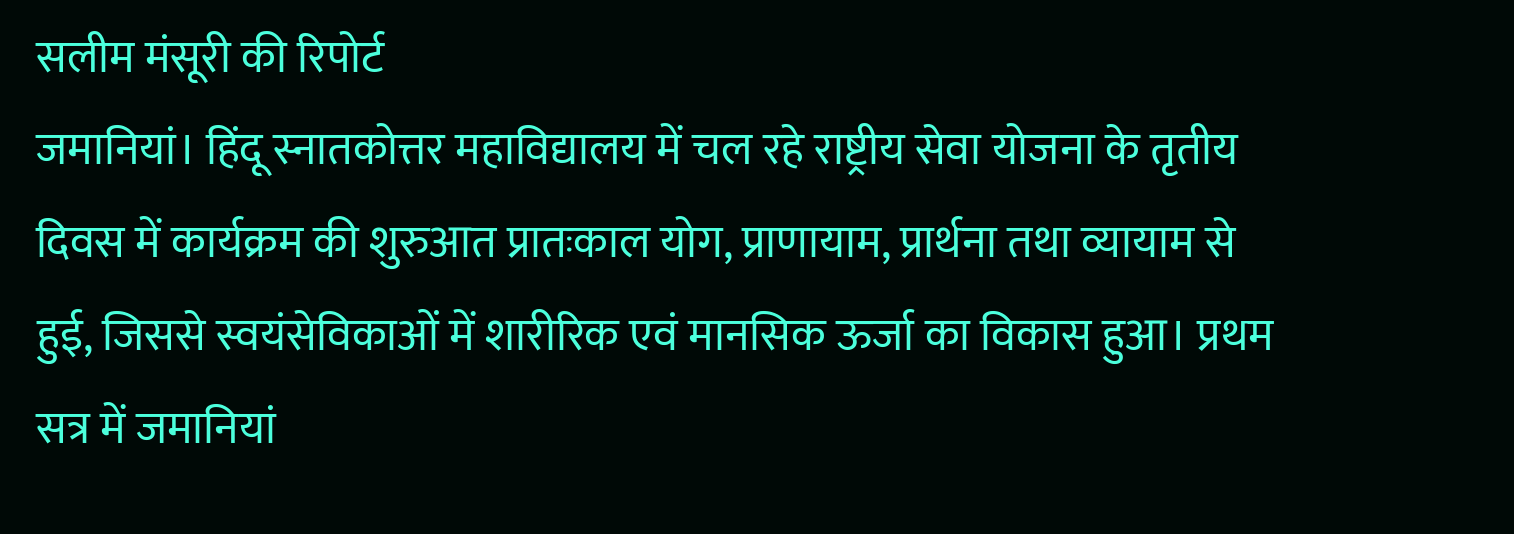सलीम मंसूरी की रिपोर्ट
जमानियां। हिंदू स्नातकोत्तर महाविद्यालय में चल रहे राष्ट्रीय सेवा योजना के तृतीय दिवस में कार्यक्रम की शुरुआत प्रातःकाल योग, प्राणायाम, प्रार्थना तथा व्यायाम से हुई, जिससे स्वयंसेविकाओं में शारीरिक एवं मानसिक ऊर्जा का विकास हुआ। प्रथम सत्र में जमानियां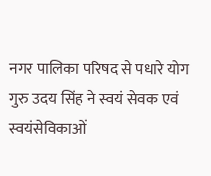नगर पालिका परिषद से पधारे योग गुरु उदय सिंह ने स्वयं सेवक एवं स्वयंसेविकाओं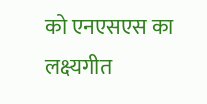को एनएसएस का लक्ष्यगीत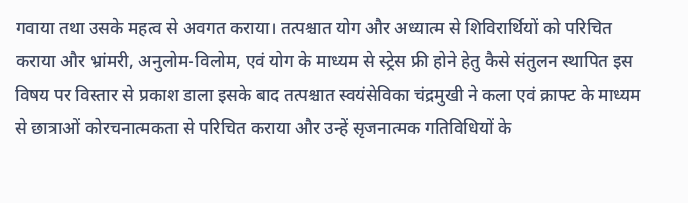गवाया तथा उसके महत्व से अवगत कराया। तत्पश्चात योग और अध्यात्म से शिविरार्थियों को परिचित कराया और भ्रांमरी, अनुलोम-विलोम, एवं योग के माध्यम से स्ट्रेस फ्री होने हेतु कैसे संतुलन स्थापित इस विषय पर विस्तार से प्रकाश डाला इसके बाद तत्पश्चात स्वयंसेविका चंद्रमुखी ने कला एवं क्राफ्ट के माध्यम से छात्राओं कोरचनात्मकता से परिचित कराया और उन्हें सृजनात्मक गतिविधियों के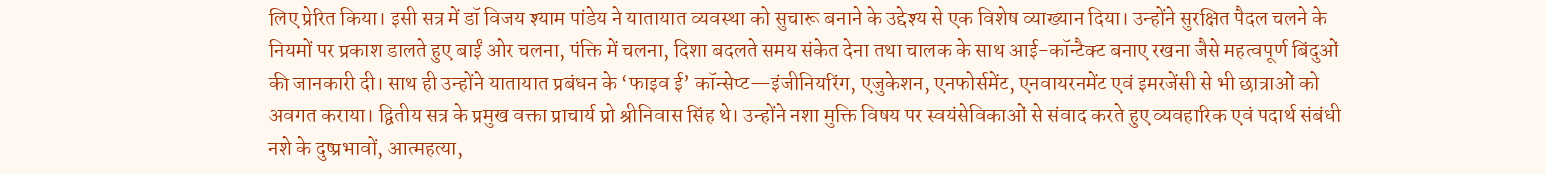लिए प्रेरित किया। इसी सत्र में डॉ विजय श्याम पांडेय ने यातायात व्यवस्था को सुचारू बनाने के उद्देश्य से एक विशेष व्याख्यान दिया। उन्होंने सुरक्षित पैदल चलने के नियमों पर प्रकाश डालते हुए बाईं ओर चलना, पंक्ति में चलना, दिशा बदलते समय संकेत देना तथा चालक के साथ आई-कॉन्टैक्ट बनाए रखना जैसे महत्वपूर्ण बिंदुओं की जानकारी दी। साथ ही उन्होंने यातायात प्रबंधन के ‘फाइव ई’ कॉन्सेप्ट—इंजीनियरिंग, एजुकेशन, एनफोर्समेंट, एनवायरनमेंट एवं इमरजेंसी से भी छात्राओं को अवगत कराया। द्वितीय सत्र के प्रमुख वक्ता प्राचार्य प्रो श्रीनिवास सिंह थे। उन्होंने नशा मुक्ति विषय पर स्वयंसेविकाओं से संवाद करते हुए व्यवहारिक एवं पदार्थ संबंधी नशे के दुष्प्रभावों, आत्महत्या,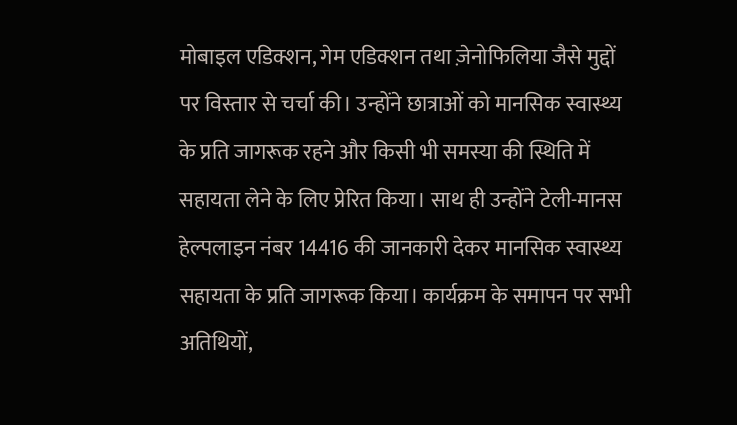मोबाइल एडिक्शन, गेम एडिक्शन तथा ज़ेनोफिलिया जैसे मुद्दों पर विस्तार से चर्चा की। उन्होंने छात्राओं को मानसिक स्वास्थ्य के प्रति जागरूक रहने और किसी भी समस्या की स्थिति में सहायता लेने के लिए प्रेरित किया। साथ ही उन्होंने टेली-मानस हेल्पलाइन नंबर 14416 की जानकारी देकर मानसिक स्वास्थ्य सहायता के प्रति जागरूक किया। कार्यक्रम के समापन पर सभी अतिथियों,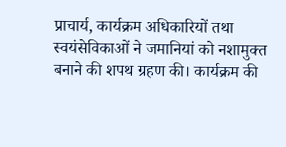प्राचार्य, कार्यक्रम अधिकारियों तथा स्वयंसेविकाओं ने जमानियां को नशामुक्त बनाने की शपथ ग्रहण की। कार्यक्रम की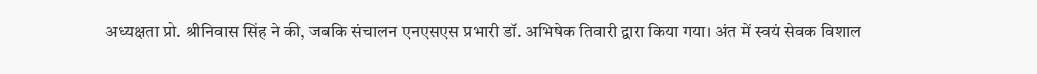अध्यक्षता प्रो. श्रीनिवास सिंह ने की, जबकि संचालन एनएसएस प्रभारी डॉ. अभिषेक तिवारी द्वारा किया गया। अंत में स्वयं सेवक विशाल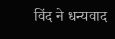विंद ने धन्यवाद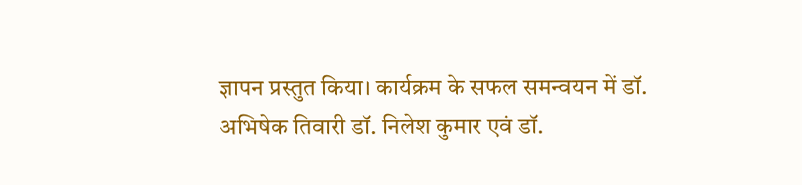ज्ञापन प्रस्तुत किया। कार्यक्रम के सफल समन्वयन में डॉ. अभिषेक तिवारी डॉ. निलेश कुमार एवं डॉ.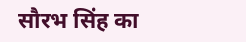सौरभ सिंह का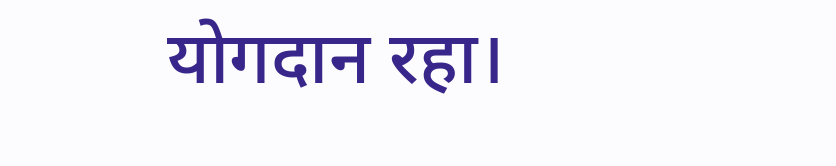योगदान रहा।